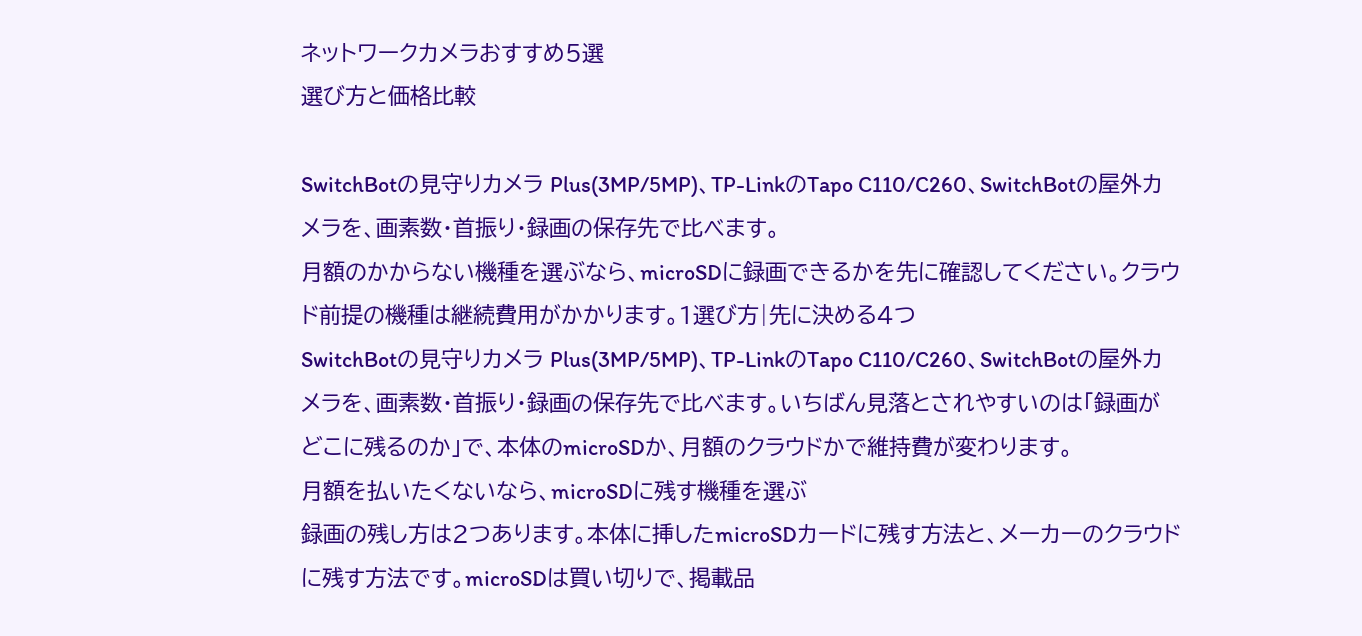ネットワークカメラおすすめ5選
選び方と価格比較

SwitchBotの見守りカメラ Plus(3MP/5MP)、TP-LinkのTapo C110/C260、SwitchBotの屋外カメラを、画素数・首振り・録画の保存先で比べます。
月額のかからない機種を選ぶなら、microSDに録画できるかを先に確認してください。クラウド前提の機種は継続費用がかかります。1選び方|先に決める4つ
SwitchBotの見守りカメラ Plus(3MP/5MP)、TP-LinkのTapo C110/C260、SwitchBotの屋外カメラを、画素数・首振り・録画の保存先で比べます。いちばん見落とされやすいのは「録画がどこに残るのか」で、本体のmicroSDか、月額のクラウドかで維持費が変わります。
月額を払いたくないなら、microSDに残す機種を選ぶ
録画の残し方は2つあります。本体に挿したmicroSDカードに残す方法と、メーカーのクラウドに残す方法です。microSDは買い切りで、掲載品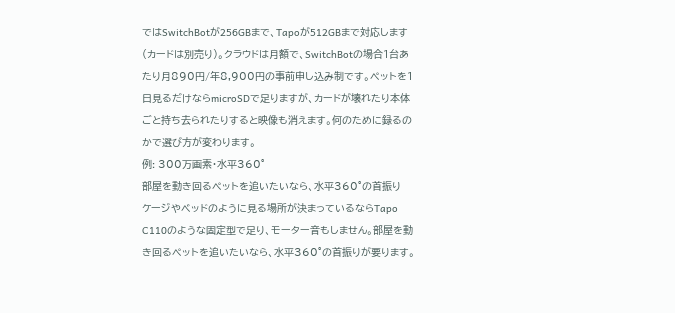ではSwitchBotが256GBまで、Tapoが512GBまで対応します(カードは別売り)。クラウドは月額で、SwitchBotの場合1台あたり月890円/年8,900円の事前申し込み制です。ペットを1日見るだけならmicroSDで足りますが、カードが壊れたり本体ごと持ち去られたりすると映像も消えます。何のために録るのかで選び方が変わります。
例: 300万画素・水平360°
部屋を動き回るペットを追いたいなら、水平360°の首振り
ケージやベッドのように見る場所が決まっているならTapo C110のような固定型で足り、モーター音もしません。部屋を動き回るペットを追いたいなら、水平360°の首振りが要ります。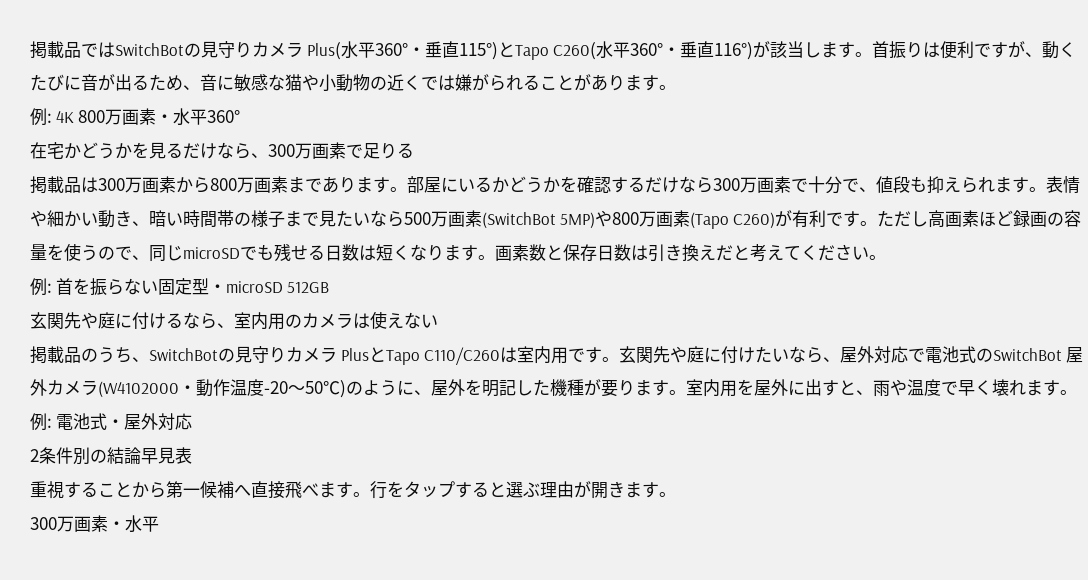掲載品ではSwitchBotの見守りカメラ Plus(水平360°・垂直115°)とTapo C260(水平360°・垂直116°)が該当します。首振りは便利ですが、動くたびに音が出るため、音に敏感な猫や小動物の近くでは嫌がられることがあります。
例: 4K 800万画素・水平360°
在宅かどうかを見るだけなら、300万画素で足りる
掲載品は300万画素から800万画素まであります。部屋にいるかどうかを確認するだけなら300万画素で十分で、値段も抑えられます。表情や細かい動き、暗い時間帯の様子まで見たいなら500万画素(SwitchBot 5MP)や800万画素(Tapo C260)が有利です。ただし高画素ほど録画の容量を使うので、同じmicroSDでも残せる日数は短くなります。画素数と保存日数は引き換えだと考えてください。
例: 首を振らない固定型・microSD 512GB
玄関先や庭に付けるなら、室内用のカメラは使えない
掲載品のうち、SwitchBotの見守りカメラ PlusとTapo C110/C260は室内用です。玄関先や庭に付けたいなら、屋外対応で電池式のSwitchBot 屋外カメラ(W4102000・動作温度-20〜50℃)のように、屋外を明記した機種が要ります。室内用を屋外に出すと、雨や温度で早く壊れます。
例: 電池式・屋外対応
2条件別の結論早見表
重視することから第一候補へ直接飛べます。行をタップすると選ぶ理由が開きます。
300万画素・水平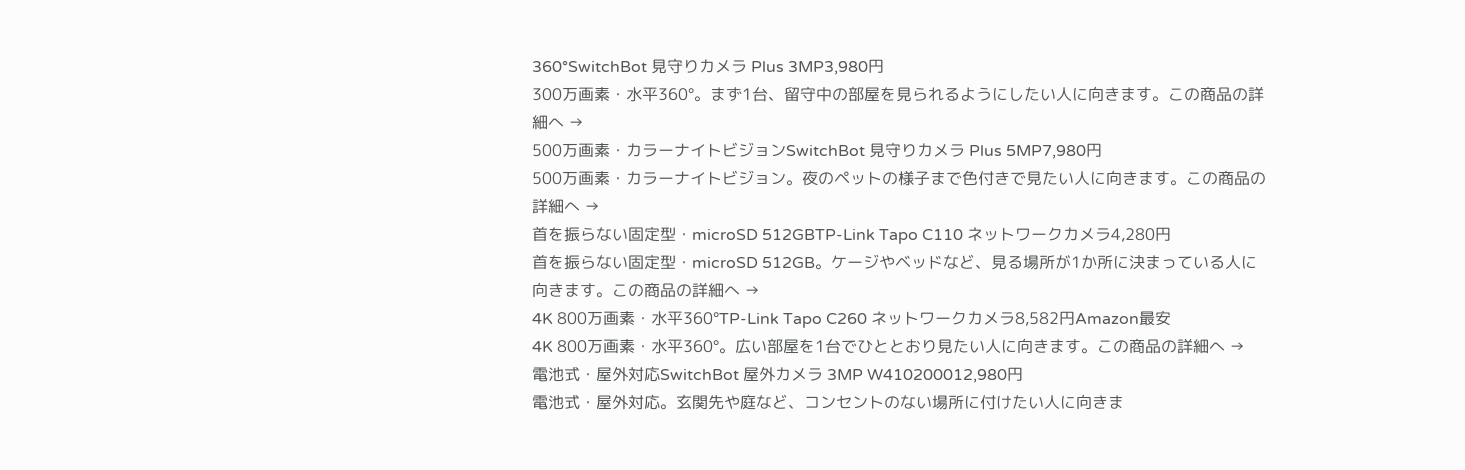360°SwitchBot 見守りカメラ Plus 3MP3,980円
300万画素・水平360°。まず1台、留守中の部屋を見られるようにしたい人に向きます。この商品の詳細へ →
500万画素・カラーナイトビジョンSwitchBot 見守りカメラ Plus 5MP7,980円
500万画素・カラーナイトビジョン。夜のペットの様子まで色付きで見たい人に向きます。この商品の詳細へ →
首を振らない固定型・microSD 512GBTP-Link Tapo C110 ネットワークカメラ4,280円
首を振らない固定型・microSD 512GB。ケージやベッドなど、見る場所が1か所に決まっている人に向きます。この商品の詳細へ →
4K 800万画素・水平360°TP-Link Tapo C260 ネットワークカメラ8,582円Amazon最安
4K 800万画素・水平360°。広い部屋を1台でひととおり見たい人に向きます。この商品の詳細へ →
電池式・屋外対応SwitchBot 屋外カメラ 3MP W410200012,980円
電池式・屋外対応。玄関先や庭など、コンセントのない場所に付けたい人に向きま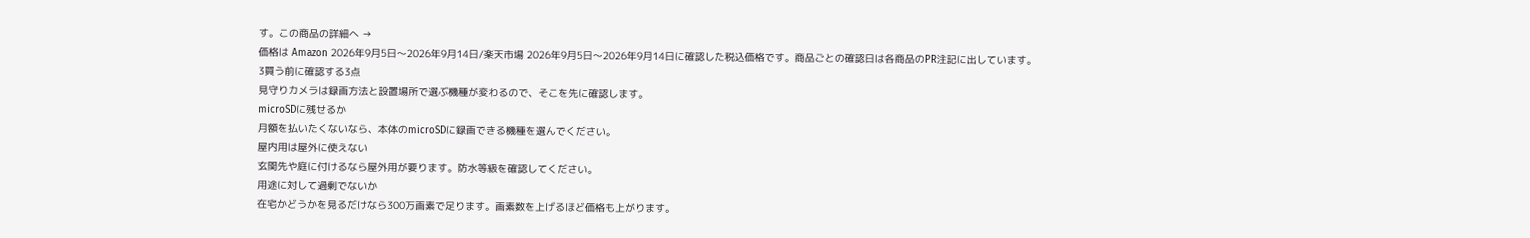す。この商品の詳細へ →
価格は Amazon 2026年9月5日〜2026年9月14日/楽天市場 2026年9月5日〜2026年9月14日に確認した税込価格です。商品ごとの確認日は各商品のPR注記に出しています。
3買う前に確認する3点
見守りカメラは録画方法と設置場所で選ぶ機種が変わるので、そこを先に確認します。
microSDに残せるか
月額を払いたくないなら、本体のmicroSDに録画できる機種を選んでください。
屋内用は屋外に使えない
玄関先や庭に付けるなら屋外用が要ります。防水等級を確認してください。
用途に対して過剰でないか
在宅かどうかを見るだけなら300万画素で足ります。画素数を上げるほど価格も上がります。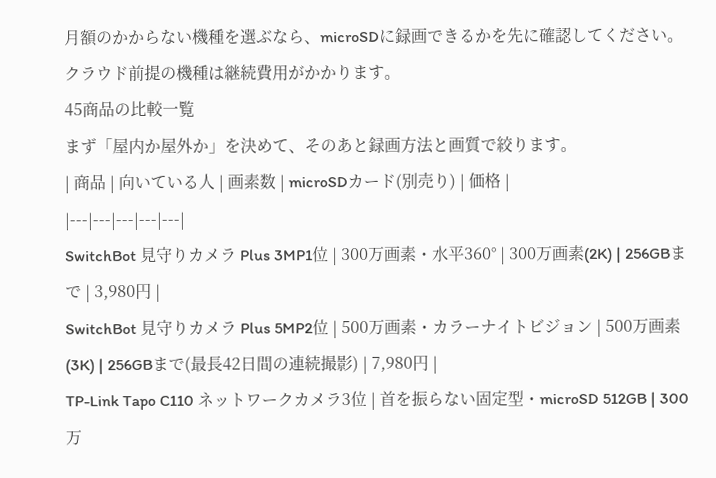月額のかからない機種を選ぶなら、microSDに録画できるかを先に確認してください。クラウド前提の機種は継続費用がかかります。
45商品の比較一覧
まず「屋内か屋外か」を決めて、そのあと録画方法と画質で絞ります。
| 商品 | 向いている人 | 画素数 | microSDカード(別売り) | 価格 |
|---|---|---|---|---|
SwitchBot 見守りカメラ Plus 3MP1位 | 300万画素・水平360° | 300万画素(2K) | 256GBまで | 3,980円 |
SwitchBot 見守りカメラ Plus 5MP2位 | 500万画素・カラーナイトビジョン | 500万画素(3K) | 256GBまで(最長42日間の連続撮影) | 7,980円 |
TP-Link Tapo C110 ネットワークカメラ3位 | 首を振らない固定型・microSD 512GB | 300万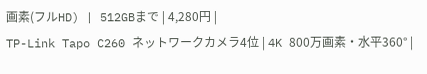画素(フルHD) | 512GBまで | 4,280円 |
TP-Link Tapo C260 ネットワークカメラ4位 | 4K 800万画素・水平360° |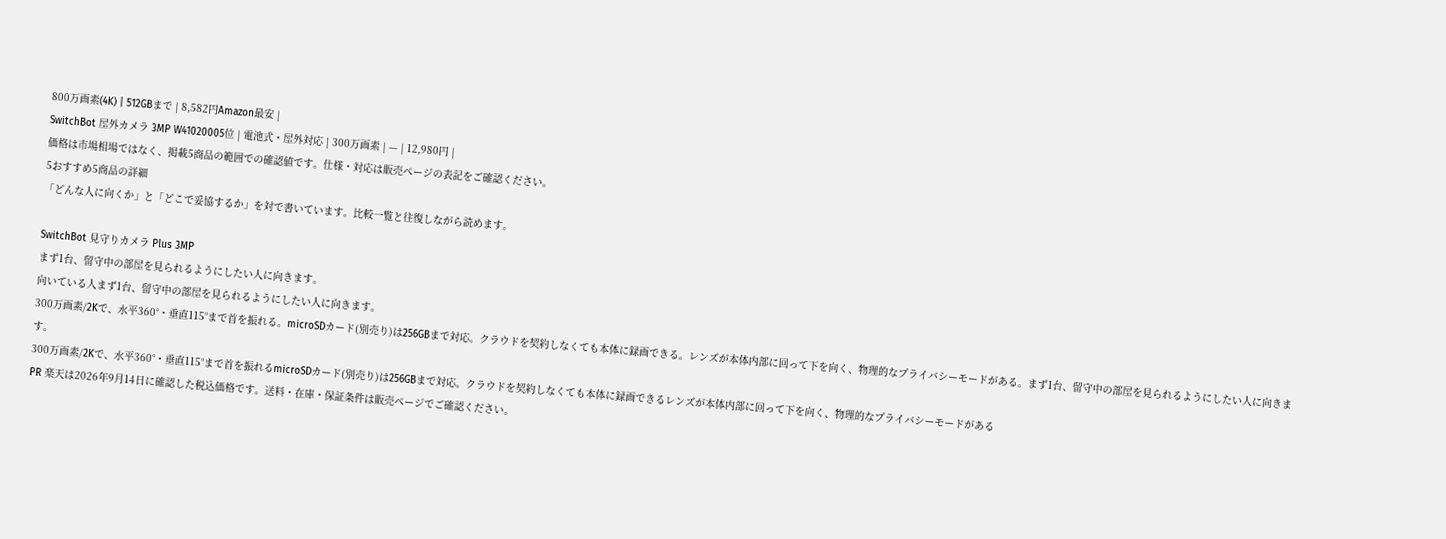800万画素(4K) | 512GBまで | 8,582円Amazon最安 |
SwitchBot 屋外カメラ 3MP W41020005位 | 電池式・屋外対応 | 300万画素 | — | 12,980円 |
価格は市場相場ではなく、掲載5商品の範囲での確認値です。仕様・対応は販売ページの表記をご確認ください。
5おすすめ5商品の詳細
「どんな人に向くか」と「どこで妥協するか」を対で書いています。比較一覧と往復しながら読めます。

SwitchBot 見守りカメラ Plus 3MP
まず1台、留守中の部屋を見られるようにしたい人に向きます。
向いている人まず1台、留守中の部屋を見られるようにしたい人に向きます。
300万画素/2Kで、水平360°・垂直115°まで首を振れる。microSDカード(別売り)は256GBまで対応。クラウドを契約しなくても本体に録画できる。レンズが本体内部に回って下を向く、物理的なプライバシーモードがある。まず1台、留守中の部屋を見られるようにしたい人に向きます。
300万画素/2Kで、水平360°・垂直115°まで首を振れるmicroSDカード(別売り)は256GBまで対応。クラウドを契約しなくても本体に録画できるレンズが本体内部に回って下を向く、物理的なプライバシーモードがある
PR 楽天は2026年9月14日に確認した税込価格です。送料・在庫・保証条件は販売ページでご確認ください。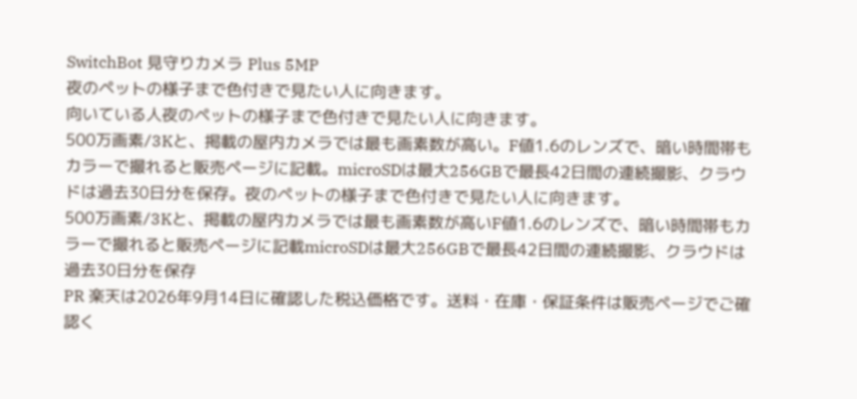SwitchBot 見守りカメラ Plus 5MP
夜のペットの様子まで色付きで見たい人に向きます。
向いている人夜のペットの様子まで色付きで見たい人に向きます。
500万画素/3Kと、掲載の屋内カメラでは最も画素数が高い。F値1.6のレンズで、暗い時間帯もカラーで撮れると販売ページに記載。microSDは最大256GBで最長42日間の連続撮影、クラウドは過去30日分を保存。夜のペットの様子まで色付きで見たい人に向きます。
500万画素/3Kと、掲載の屋内カメラでは最も画素数が高いF値1.6のレンズで、暗い時間帯もカラーで撮れると販売ページに記載microSDは最大256GBで最長42日間の連続撮影、クラウドは過去30日分を保存
PR 楽天は2026年9月14日に確認した税込価格です。送料・在庫・保証条件は販売ページでご確認く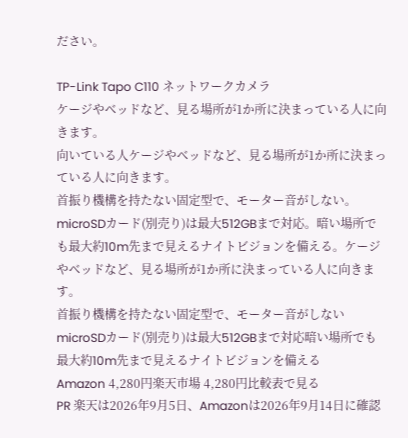ださい。

TP-Link Tapo C110 ネットワークカメラ
ケージやベッドなど、見る場所が1か所に決まっている人に向きます。
向いている人ケージやベッドなど、見る場所が1か所に決まっている人に向きます。
首振り機構を持たない固定型で、モーター音がしない。microSDカード(別売り)は最大512GBまで対応。暗い場所でも最大約10m先まで見えるナイトビジョンを備える。ケージやベッドなど、見る場所が1か所に決まっている人に向きます。
首振り機構を持たない固定型で、モーター音がしないmicroSDカード(別売り)は最大512GBまで対応暗い場所でも最大約10m先まで見えるナイトビジョンを備える
Amazon 4,280円楽天市場 4,280円比較表で見る
PR 楽天は2026年9月5日、Amazonは2026年9月14日に確認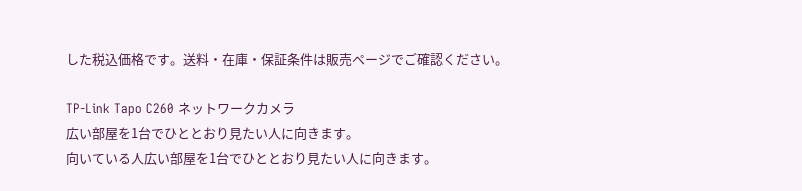した税込価格です。送料・在庫・保証条件は販売ページでご確認ください。

TP-Link Tapo C260 ネットワークカメラ
広い部屋を1台でひととおり見たい人に向きます。
向いている人広い部屋を1台でひととおり見たい人に向きます。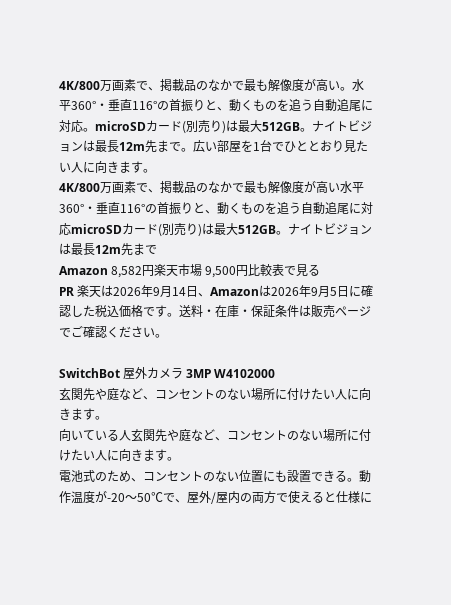4K/800万画素で、掲載品のなかで最も解像度が高い。水平360°・垂直116°の首振りと、動くものを追う自動追尾に対応。microSDカード(別売り)は最大512GB。ナイトビジョンは最長12m先まで。広い部屋を1台でひととおり見たい人に向きます。
4K/800万画素で、掲載品のなかで最も解像度が高い水平360°・垂直116°の首振りと、動くものを追う自動追尾に対応microSDカード(別売り)は最大512GB。ナイトビジョンは最長12m先まで
Amazon 8,582円楽天市場 9,500円比較表で見る
PR 楽天は2026年9月14日、Amazonは2026年9月5日に確認した税込価格です。送料・在庫・保証条件は販売ページでご確認ください。

SwitchBot 屋外カメラ 3MP W4102000
玄関先や庭など、コンセントのない場所に付けたい人に向きます。
向いている人玄関先や庭など、コンセントのない場所に付けたい人に向きます。
電池式のため、コンセントのない位置にも設置できる。動作温度が-20〜50℃で、屋外/屋内の両方で使えると仕様に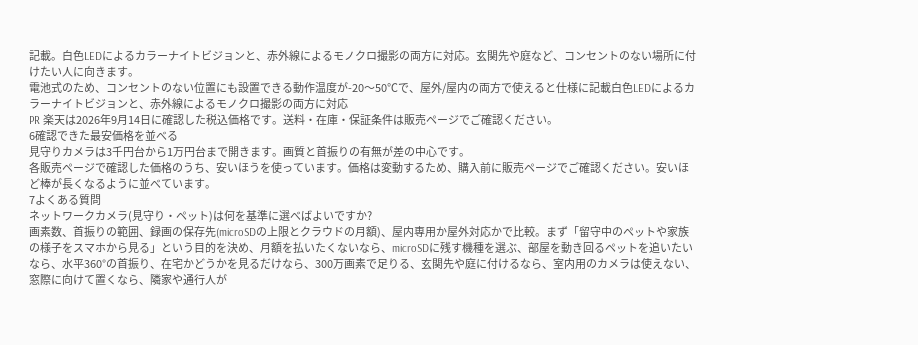記載。白色LEDによるカラーナイトビジョンと、赤外線によるモノクロ撮影の両方に対応。玄関先や庭など、コンセントのない場所に付けたい人に向きます。
電池式のため、コンセントのない位置にも設置できる動作温度が-20〜50℃で、屋外/屋内の両方で使えると仕様に記載白色LEDによるカラーナイトビジョンと、赤外線によるモノクロ撮影の両方に対応
PR 楽天は2026年9月14日に確認した税込価格です。送料・在庫・保証条件は販売ページでご確認ください。
6確認できた最安価格を並べる
見守りカメラは3千円台から1万円台まで開きます。画質と首振りの有無が差の中心です。
各販売ページで確認した価格のうち、安いほうを使っています。価格は変動するため、購入前に販売ページでご確認ください。安いほど棒が長くなるように並べています。
7よくある質問
ネットワークカメラ(見守り・ペット)は何を基準に選べばよいですか?
画素数、首振りの範囲、録画の保存先(microSDの上限とクラウドの月額)、屋内専用か屋外対応かで比較。まず「留守中のペットや家族の様子をスマホから見る」という目的を決め、月額を払いたくないなら、microSDに残す機種を選ぶ、部屋を動き回るペットを追いたいなら、水平360°の首振り、在宅かどうかを見るだけなら、300万画素で足りる、玄関先や庭に付けるなら、室内用のカメラは使えない、窓際に向けて置くなら、隣家や通行人が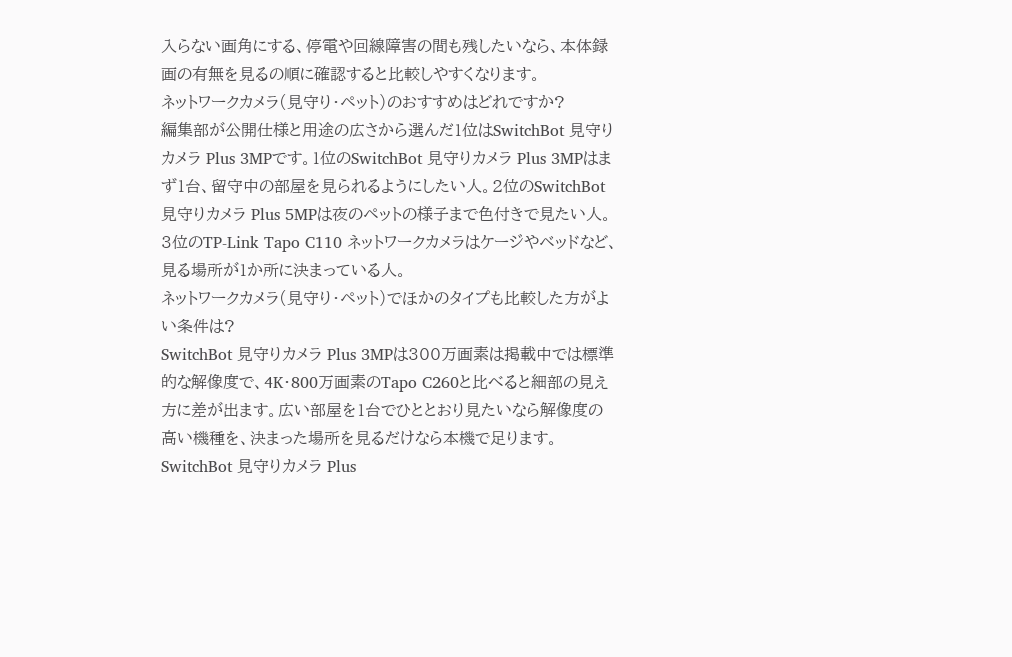入らない画角にする、停電や回線障害の間も残したいなら、本体録画の有無を見るの順に確認すると比較しやすくなります。
ネットワークカメラ(見守り・ペット)のおすすめはどれですか?
編集部が公開仕様と用途の広さから選んだ1位はSwitchBot 見守りカメラ Plus 3MPです。1位のSwitchBot 見守りカメラ Plus 3MPはまず1台、留守中の部屋を見られるようにしたい人。2位のSwitchBot 見守りカメラ Plus 5MPは夜のペットの様子まで色付きで見たい人。3位のTP-Link Tapo C110 ネットワークカメラはケージやベッドなど、見る場所が1か所に決まっている人。
ネットワークカメラ(見守り・ペット)でほかのタイプも比較した方がよい条件は?
SwitchBot 見守りカメラ Plus 3MPは300万画素は掲載中では標準的な解像度で、4K・800万画素のTapo C260と比べると細部の見え方に差が出ます。広い部屋を1台でひととおり見たいなら解像度の高い機種を、決まった場所を見るだけなら本機で足ります。SwitchBot 見守りカメラ Plus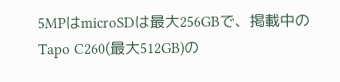5MPはmicroSDは最大256GBで、掲載中のTapo C260(最大512GB)の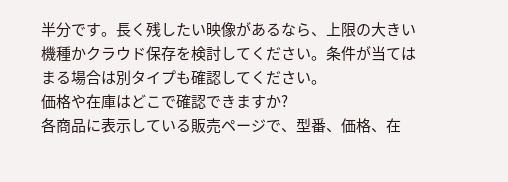半分です。長く残したい映像があるなら、上限の大きい機種かクラウド保存を検討してください。条件が当てはまる場合は別タイプも確認してください。
価格や在庫はどこで確認できますか?
各商品に表示している販売ページで、型番、価格、在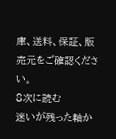庫、送料、保証、販売元をご確認ください。
8次に読む
迷いが残った軸か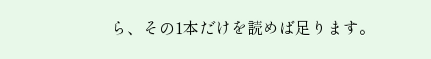ら、その1本だけを読めば足ります。